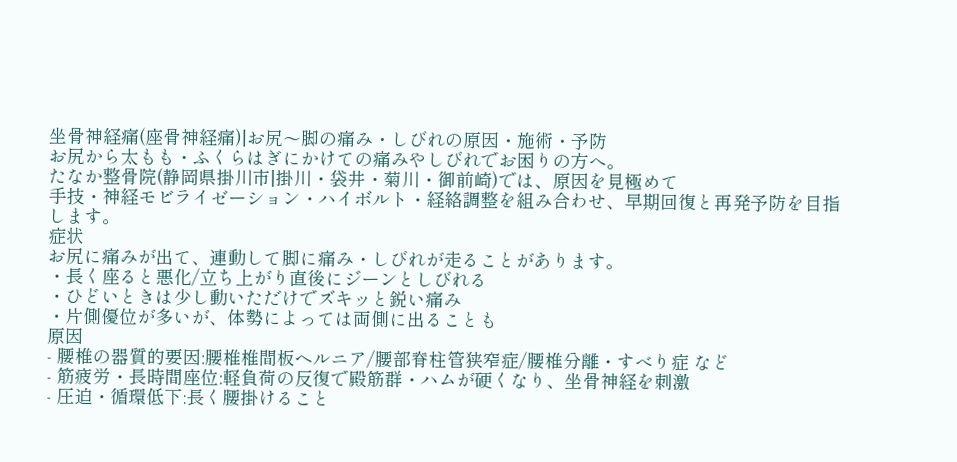坐骨神経痛(座骨神経痛)|お尻〜脚の痛み・しびれの原因・施術・予防
お尻から太もも・ふくらはぎにかけての痛みやしびれでお困りの方へ。
たなか整骨院(静岡県掛川市|掛川・袋井・菊川・御前崎)では、原因を見極めて
手技・神経モビライゼーション・ハイボルト・経絡調整を組み合わせ、早期回復と再発予防を目指します。
症状
お尻に痛みが出て、連動して脚に痛み・しびれが走ることがあります。
・長く座ると悪化/立ち上がり直後にジーンとしびれる
・ひどいときは少し動いただけでズキッと鋭い痛み
・片側優位が多いが、体勢によっては両側に出ることも
原因
- 腰椎の器質的要因:腰椎椎間板ヘルニア/腰部脊柱管狭窄症/腰椎分離・すべり症 など
- 筋疲労・長時間座位:軽負荷の反復で殿筋群・ハムが硬くなり、坐骨神経を刺激
- 圧迫・循環低下:長く腰掛けること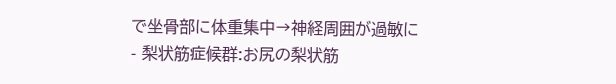で坐骨部に体重集中→神経周囲が過敏に
- 梨状筋症候群:お尻の梨状筋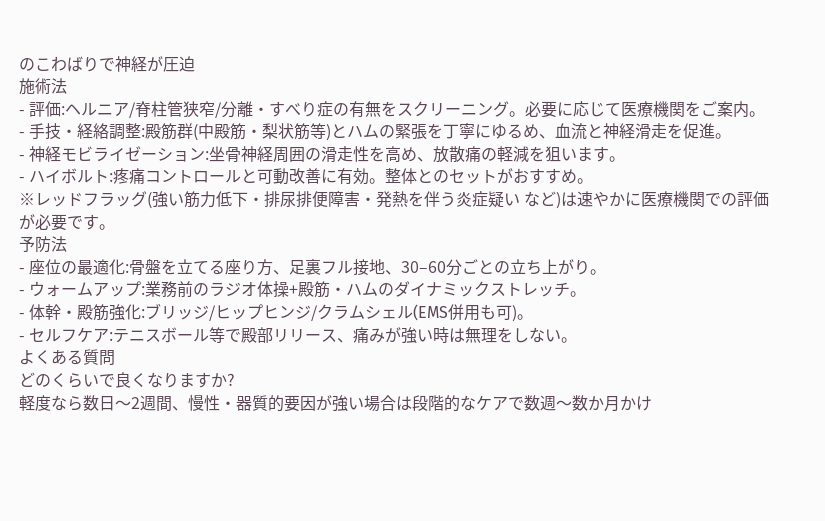のこわばりで神経が圧迫
施術法
- 評価:ヘルニア/脊柱管狭窄/分離・すべり症の有無をスクリーニング。必要に応じて医療機関をご案内。
- 手技・経絡調整:殿筋群(中殿筋・梨状筋等)とハムの緊張を丁寧にゆるめ、血流と神経滑走を促進。
- 神経モビライゼーション:坐骨神経周囲の滑走性を高め、放散痛の軽減を狙います。
- ハイボルト:疼痛コントロールと可動改善に有効。整体とのセットがおすすめ。
※レッドフラッグ(強い筋力低下・排尿排便障害・発熱を伴う炎症疑い など)は速やかに医療機関での評価が必要です。
予防法
- 座位の最適化:骨盤を立てる座り方、足裏フル接地、30–60分ごとの立ち上がり。
- ウォームアップ:業務前のラジオ体操+殿筋・ハムのダイナミックストレッチ。
- 体幹・殿筋強化:ブリッジ/ヒップヒンジ/クラムシェル(EMS併用も可)。
- セルフケア:テニスボール等で殿部リリース、痛みが強い時は無理をしない。
よくある質問
どのくらいで良くなりますか?
軽度なら数日〜2週間、慢性・器質的要因が強い場合は段階的なケアで数週〜数か月かけ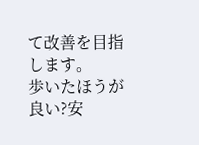て改善を目指します。
歩いたほうが良い?安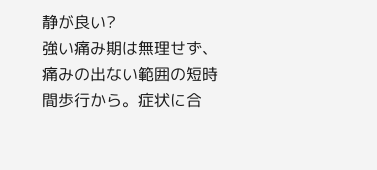静が良い?
強い痛み期は無理せず、痛みの出ない範囲の短時間歩行から。症状に合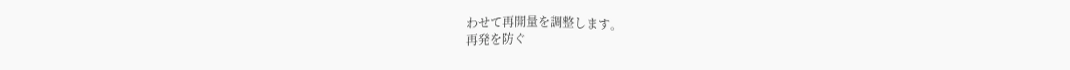わせて再開量を調整します。
再発を防ぐ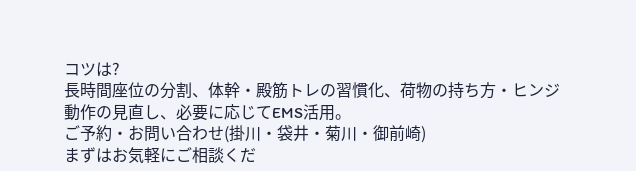コツは?
長時間座位の分割、体幹・殿筋トレの習慣化、荷物の持ち方・ヒンジ動作の見直し、必要に応じてEMS活用。
ご予約・お問い合わせ(掛川・袋井・菊川・御前崎)
まずはお気軽にご相談くだ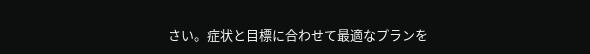さい。症状と目標に合わせて最適なプランを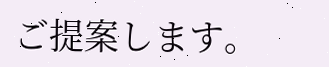ご提案します。